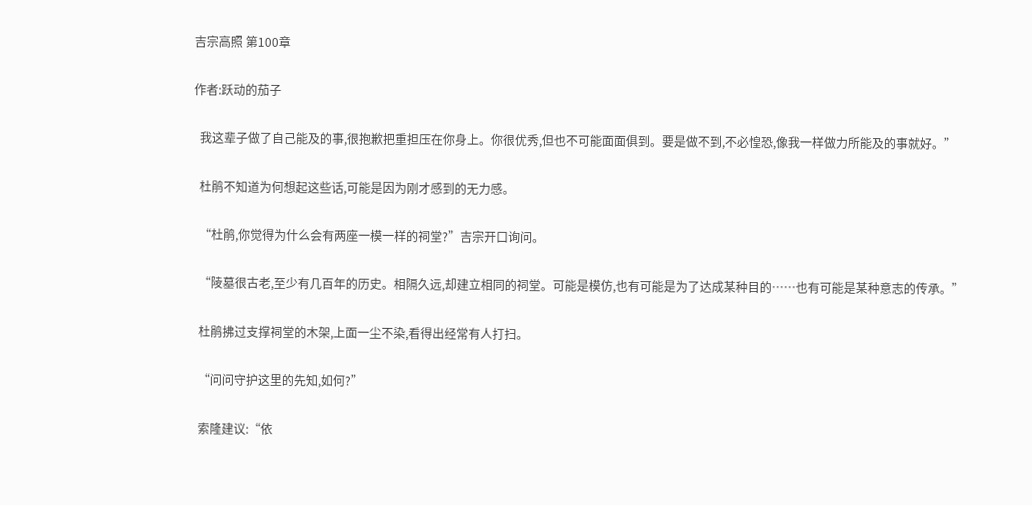吉宗高照 第100章

作者:跃动的茄子

  我这辈子做了自己能及的事,很抱歉把重担压在你身上。你很优秀,但也不可能面面俱到。要是做不到,不必惶恐,像我一样做力所能及的事就好。”

  杜鹃不知道为何想起这些话,可能是因为刚才感到的无力感。

  “杜鹃,你觉得为什么会有两座一模一样的祠堂?”吉宗开口询问。

  “陵墓很古老,至少有几百年的历史。相隔久远,却建立相同的祠堂。可能是模仿,也有可能是为了达成某种目的……也有可能是某种意志的传承。”

  杜鹃拂过支撑祠堂的木架,上面一尘不染,看得出经常有人打扫。

  “问问守护这里的先知,如何?”

  索隆建议:“依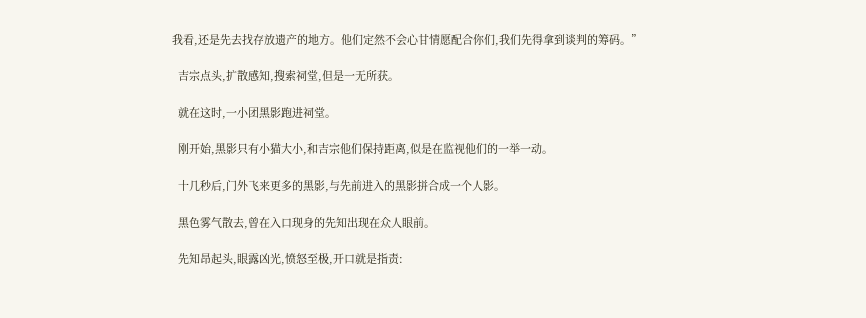我看,还是先去找存放遗产的地方。他们定然不会心甘情愿配合你们,我们先得拿到谈判的筹码。”

  吉宗点头,扩散感知,搜索祠堂,但是一无所获。

  就在这时,一小团黑影跑进祠堂。

  刚开始,黑影只有小猫大小,和吉宗他们保持距离,似是在监视他们的一举一动。

  十几秒后,门外飞来更多的黑影,与先前进入的黑影拼合成一个人影。

  黑色雾气散去,曾在入口现身的先知出现在众人眼前。

  先知昂起头,眼露凶光,愤怒至极,开口就是指责: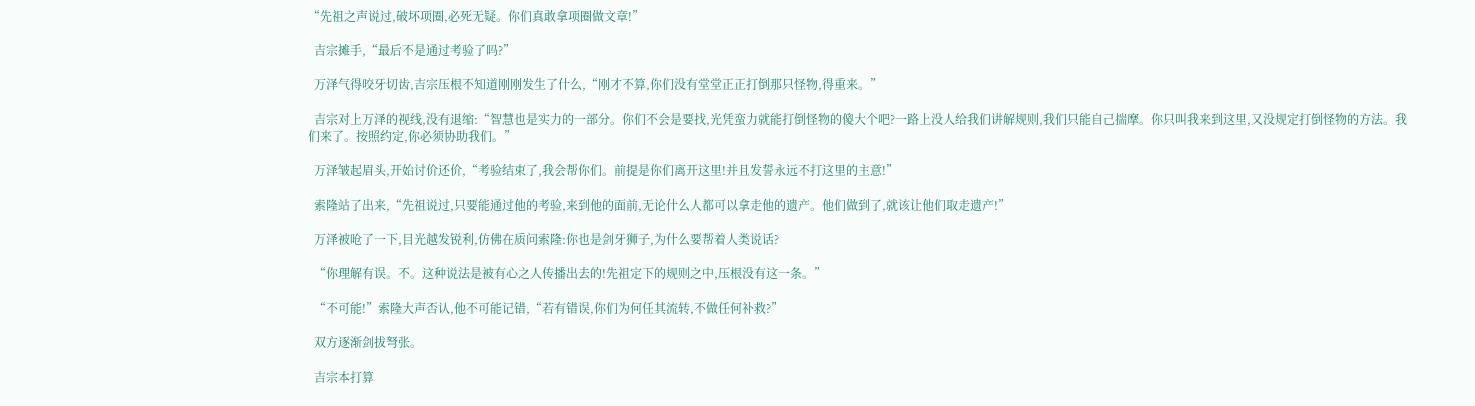“先祖之声说过,破坏项圈,必死无疑。你们真敢拿项圈做文章!”

  吉宗摊手,“最后不是通过考验了吗?”

  万泽气得咬牙切齿,吉宗压根不知道刚刚发生了什么,“刚才不算,你们没有堂堂正正打倒那只怪物,得重来。”

  吉宗对上万泽的视线,没有退缩:“智慧也是实力的一部分。你们不会是要找,光凭蛮力就能打倒怪物的傻大个吧?一路上没人给我们讲解规则,我们只能自己揣摩。你只叫我来到这里,又没规定打倒怪物的方法。我们来了。按照约定,你必须协助我们。”

  万泽皱起眉头,开始讨价还价,“考验结束了,我会帮你们。前提是你们离开这里!并且发誓永远不打这里的主意!”

  索隆站了出来,“先祖说过,只要能通过他的考验,来到他的面前,无论什么人都可以拿走他的遗产。他们做到了,就该让他们取走遗产!”

  万泽被呛了一下,目光越发锐利,仿佛在质问索隆:你也是剑牙狮子,为什么要帮着人类说话?

  “你理解有误。不。这种说法是被有心之人传播出去的!先祖定下的规则之中,压根没有这一条。”

  “不可能!”索隆大声否认,他不可能记错,“若有错误,你们为何任其流转,不做任何补救?”

  双方逐渐剑拔弩张。

  吉宗本打算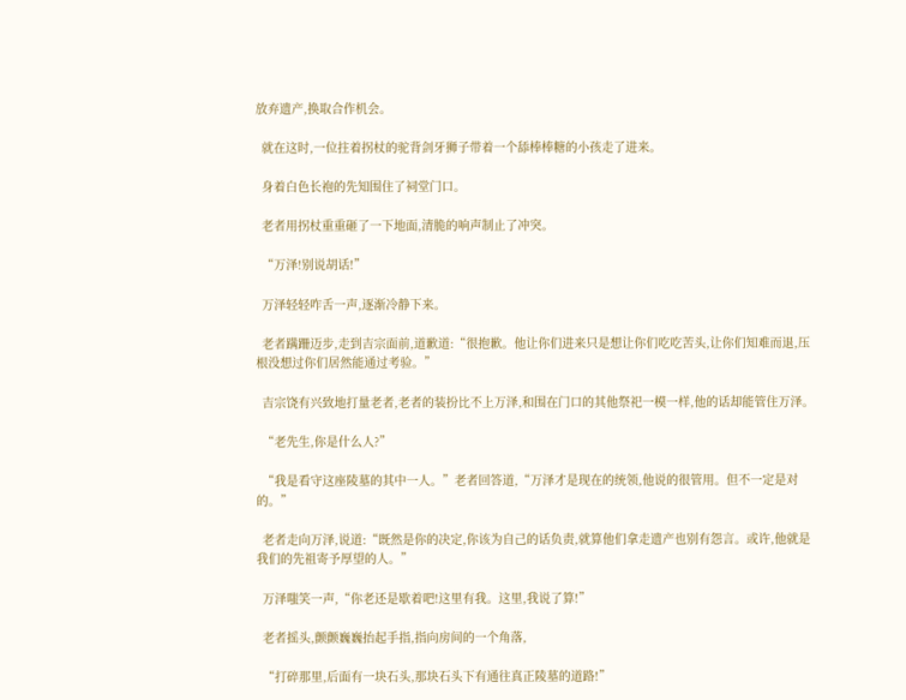放弃遗产,换取合作机会。

  就在这时,一位拄着拐杖的驼背剑牙狮子带着一个舔棒棒糖的小孩走了进来。

  身着白色长袍的先知围住了祠堂门口。

  老者用拐杖重重砸了一下地面,清脆的响声制止了冲突。

  “万泽!别说胡话!”

  万泽轻轻咋舌一声,逐渐冷静下来。

  老者蹒跚迈步,走到吉宗面前,道歉道:“很抱歉。他让你们进来只是想让你们吃吃苦头,让你们知难而退,压根没想过你们居然能通过考验。”

  吉宗饶有兴致地打量老者,老者的装扮比不上万泽,和围在门口的其他祭祀一模一样,他的话却能管住万泽。

  “老先生,你是什么人?”

  “我是看守这座陵墓的其中一人。”老者回答道,“万泽才是现在的统领,他说的很管用。但不一定是对的。”

  老者走向万泽,说道:“既然是你的决定,你该为自己的话负责,就算他们拿走遗产也别有怨言。或许,他就是我们的先祖寄予厚望的人。”

  万泽嗤笑一声,“你老还是歇着吧!这里有我。这里,我说了算!”

  老者摇头,颤颤巍巍抬起手指,指向房间的一个角落,

  “打碎那里,后面有一块石头,那块石头下有通往真正陵墓的道路!”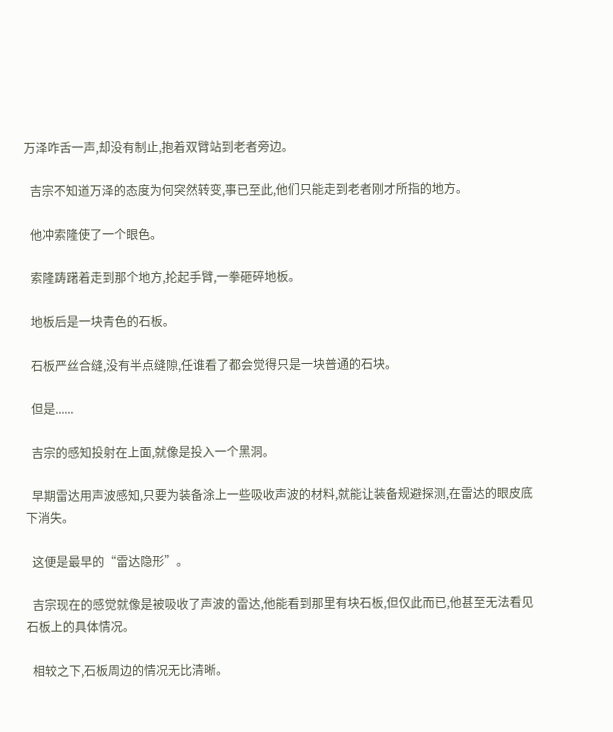万泽咋舌一声,却没有制止,抱着双臂站到老者旁边。

  吉宗不知道万泽的态度为何突然转变,事已至此,他们只能走到老者刚才所指的地方。

  他冲索隆使了一个眼色。

  索隆踌躇着走到那个地方,抡起手臂,一拳砸碎地板。

  地板后是一块青色的石板。

  石板严丝合缝,没有半点缝隙,任谁看了都会觉得只是一块普通的石块。

  但是......

  吉宗的感知投射在上面,就像是投入一个黑洞。

  早期雷达用声波感知,只要为装备涂上一些吸收声波的材料,就能让装备规避探测,在雷达的眼皮底下消失。

  这便是最早的“雷达隐形”。

  吉宗现在的感觉就像是被吸收了声波的雷达,他能看到那里有块石板,但仅此而已,他甚至无法看见石板上的具体情况。

  相较之下,石板周边的情况无比清晰。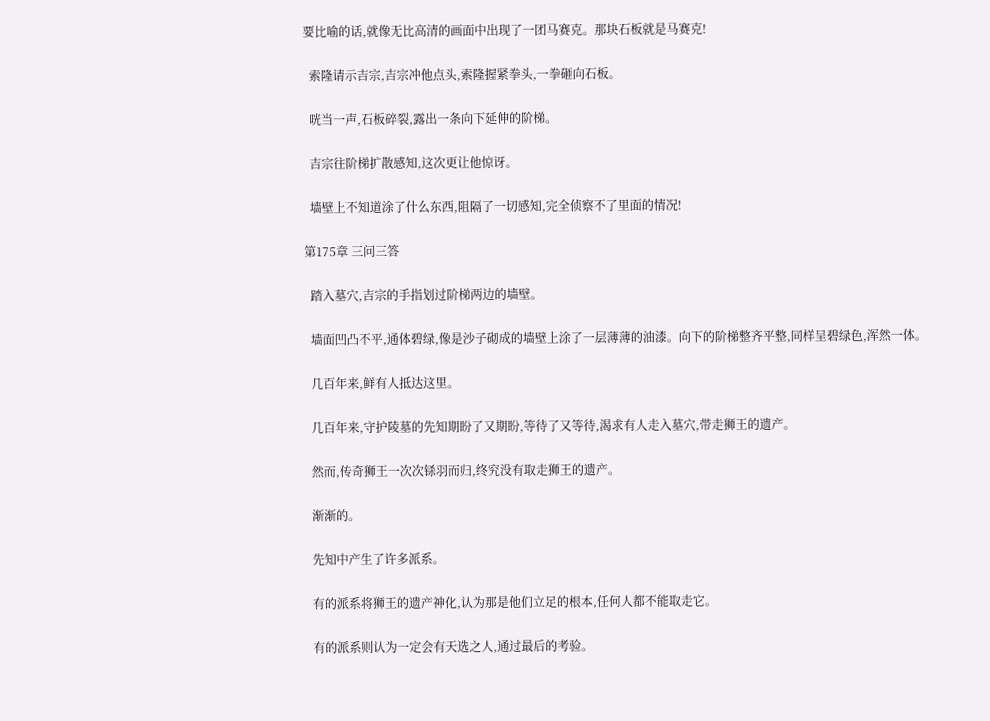要比喻的话,就像无比高清的画面中出现了一团马赛克。那块石板就是马赛克!

  索隆请示吉宗,吉宗冲他点头,索隆握紧拳头,一拳砸向石板。

  咣当一声,石板碎裂,露出一条向下延伸的阶梯。

  吉宗往阶梯扩散感知,这次更让他惊讶。

  墙壁上不知道涂了什么东西,阻隔了一切感知,完全侦察不了里面的情况!

第175章 三问三答

  踏入墓穴,吉宗的手指划过阶梯两边的墙壁。

  墙面凹凸不平,通体碧绿,像是沙子砌成的墙壁上涂了一层薄薄的油漆。向下的阶梯整齐平整,同样呈碧绿色,浑然一体。

  几百年来,鲜有人抵达这里。

  几百年来,守护陵墓的先知期盼了又期盼,等待了又等待,渴求有人走入墓穴,带走狮王的遗产。

  然而,传奇狮王一次次铩羽而归,终究没有取走狮王的遗产。

  渐渐的。

  先知中产生了许多派系。

  有的派系将狮王的遗产神化,认为那是他们立足的根本,任何人都不能取走它。

  有的派系则认为一定会有天选之人,通过最后的考验。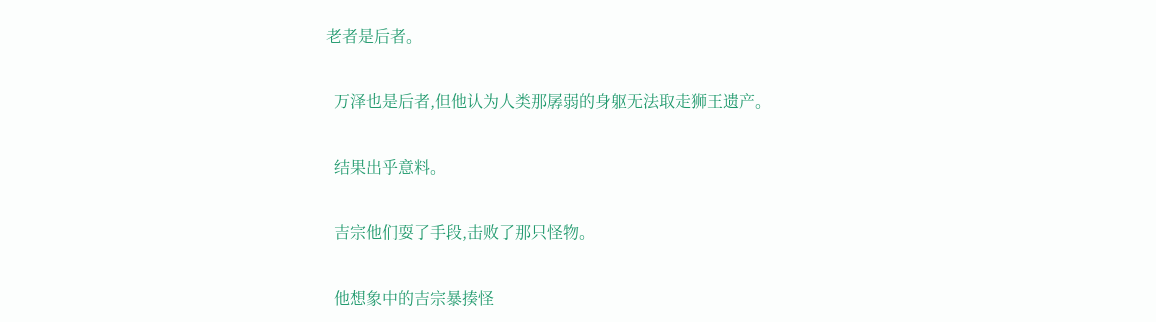老者是后者。

  万泽也是后者,但他认为人类那孱弱的身躯无法取走狮王遗产。

  结果出乎意料。

  吉宗他们耍了手段,击败了那只怪物。

  他想象中的吉宗暴揍怪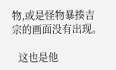物,或是怪物暴揍吉宗的画面没有出现。

  这也是他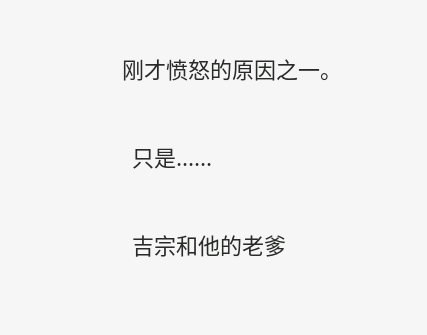刚才愤怒的原因之一。

  只是......

  吉宗和他的老爹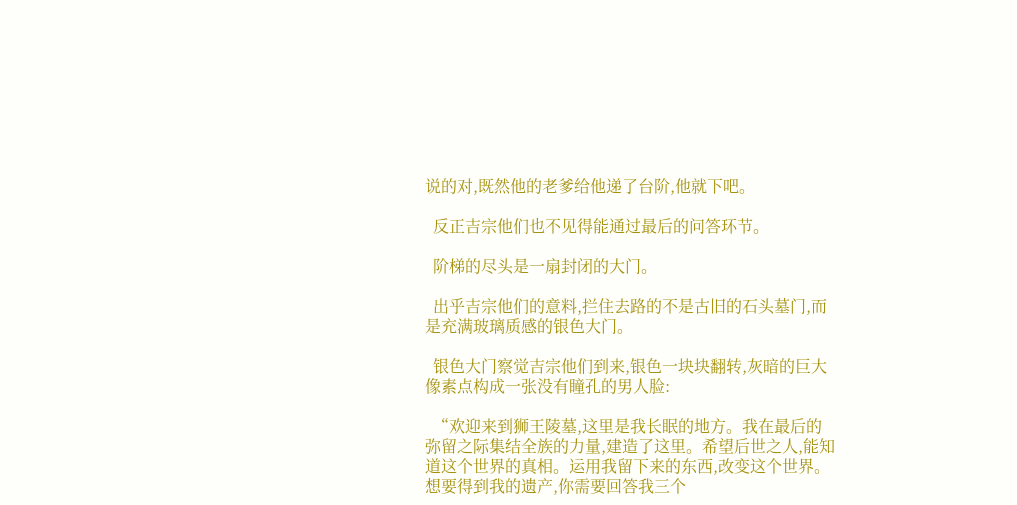说的对,既然他的老爹给他递了台阶,他就下吧。

  反正吉宗他们也不见得能通过最后的问答环节。

  阶梯的尽头是一扇封闭的大门。

  出乎吉宗他们的意料,拦住去路的不是古旧的石头墓门,而是充满玻璃质感的银色大门。

  银色大门察觉吉宗他们到来,银色一块块翻转,灰暗的巨大像素点构成一张没有瞳孔的男人脸:

  “欢迎来到狮王陵墓,这里是我长眠的地方。我在最后的弥留之际集结全族的力量,建造了这里。希望后世之人,能知道这个世界的真相。运用我留下来的东西,改变这个世界。想要得到我的遗产,你需要回答我三个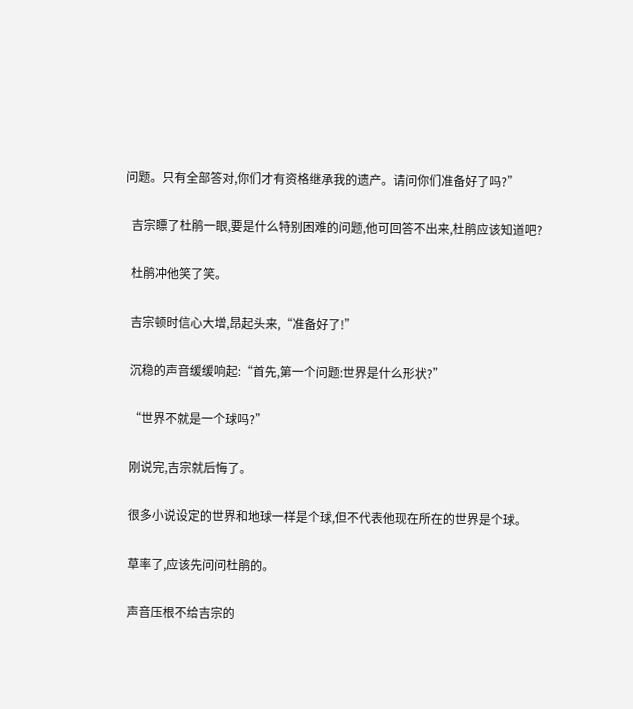问题。只有全部答对,你们才有资格继承我的遗产。请问你们准备好了吗?”

  吉宗瞟了杜鹃一眼,要是什么特别困难的问题,他可回答不出来,杜鹃应该知道吧?

  杜鹃冲他笑了笑。

  吉宗顿时信心大增,昂起头来,“准备好了!”

  沉稳的声音缓缓响起:“首先,第一个问题:世界是什么形状?”

  “世界不就是一个球吗?”

  刚说完,吉宗就后悔了。

  很多小说设定的世界和地球一样是个球,但不代表他现在所在的世界是个球。

  草率了,应该先问问杜鹃的。

  声音压根不给吉宗的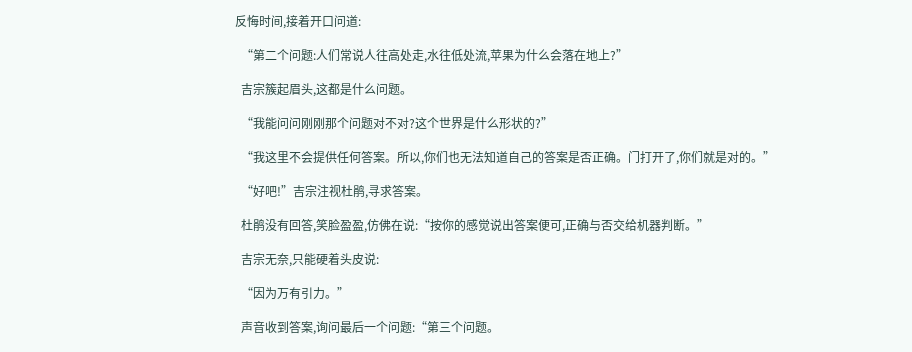反悔时间,接着开口问道:

  “第二个问题:人们常说人往高处走,水往低处流,苹果为什么会落在地上?”

  吉宗簇起眉头,这都是什么问题。

  “我能问问刚刚那个问题对不对?这个世界是什么形状的?”

  “我这里不会提供任何答案。所以,你们也无法知道自己的答案是否正确。门打开了,你们就是对的。”

  “好吧!”吉宗注视杜鹃,寻求答案。

  杜鹃没有回答,笑脸盈盈,仿佛在说:“按你的感觉说出答案便可,正确与否交给机器判断。”

  吉宗无奈,只能硬着头皮说:

  “因为万有引力。”

  声音收到答案,询问最后一个问题:“第三个问题。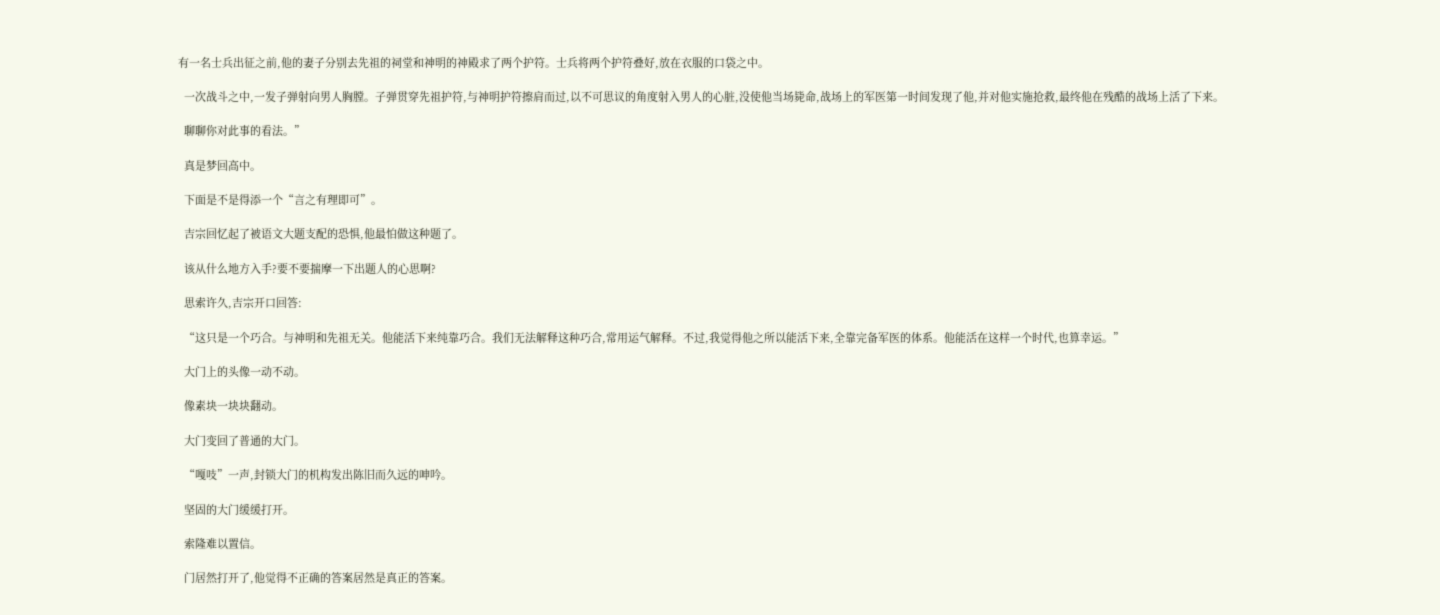有一名士兵出征之前,他的妻子分别去先祖的祠堂和神明的神殿求了两个护符。士兵将两个护符叠好,放在衣服的口袋之中。

  一次战斗之中,一发子弹射向男人胸膛。子弹贯穿先祖护符,与神明护符擦肩而过,以不可思议的角度射入男人的心脏,没使他当场毙命,战场上的军医第一时间发现了他,并对他实施抢救,最终他在残酷的战场上活了下来。

  聊聊你对此事的看法。”

  真是梦回高中。

  下面是不是得添一个“言之有理即可”。

  吉宗回忆起了被语文大题支配的恐惧,他最怕做这种题了。

  该从什么地方入手?要不要揣摩一下出题人的心思啊?

  思索许久,吉宗开口回答:

  “这只是一个巧合。与神明和先祖无关。他能活下来纯靠巧合。我们无法解释这种巧合,常用运气解释。不过,我觉得他之所以能活下来,全靠完备军医的体系。他能活在这样一个时代,也算幸运。”

  大门上的头像一动不动。

  像素块一块块翻动。

  大门变回了普通的大门。

  “嘎吱”一声,封锁大门的机构发出陈旧而久远的呻吟。

  坚固的大门缓缓打开。

  索隆难以置信。

  门居然打开了,他觉得不正确的答案居然是真正的答案。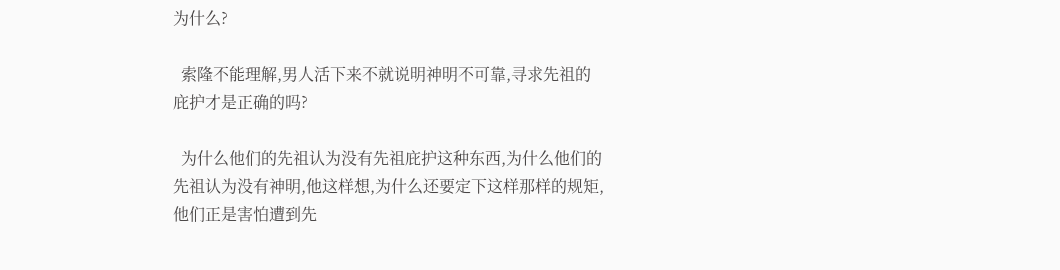为什么?

  索隆不能理解,男人活下来不就说明神明不可靠,寻求先祖的庇护才是正确的吗?

  为什么他们的先祖认为没有先祖庇护这种东西,为什么他们的先祖认为没有神明,他这样想,为什么还要定下这样那样的规矩,他们正是害怕遭到先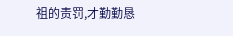祖的责罚,才勤勤恳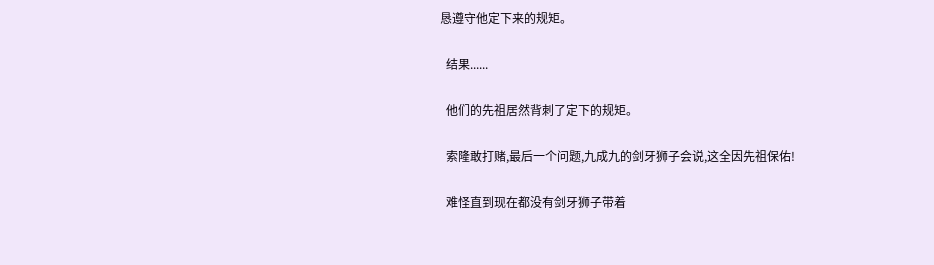恳遵守他定下来的规矩。

  结果......

  他们的先祖居然背刺了定下的规矩。

  索隆敢打赌,最后一个问题,九成九的剑牙狮子会说,这全因先祖保佑!

  难怪直到现在都没有剑牙狮子带着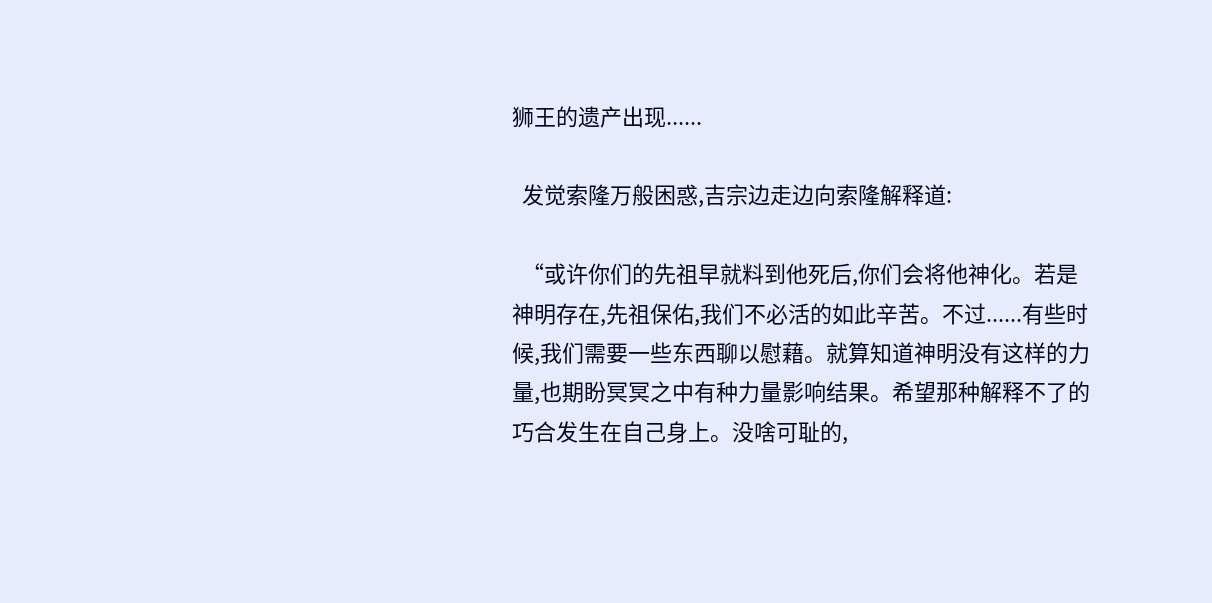狮王的遗产出现......

  发觉索隆万般困惑,吉宗边走边向索隆解释道:

  “或许你们的先祖早就料到他死后,你们会将他神化。若是神明存在,先祖保佑,我们不必活的如此辛苦。不过......有些时候,我们需要一些东西聊以慰藉。就算知道神明没有这样的力量,也期盼冥冥之中有种力量影响结果。希望那种解释不了的巧合发生在自己身上。没啥可耻的,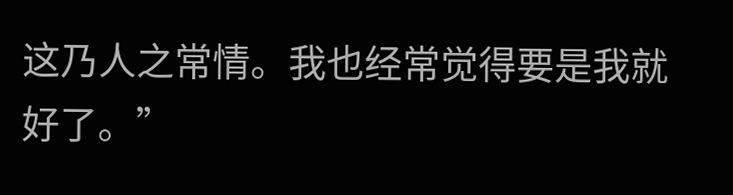这乃人之常情。我也经常觉得要是我就好了。”